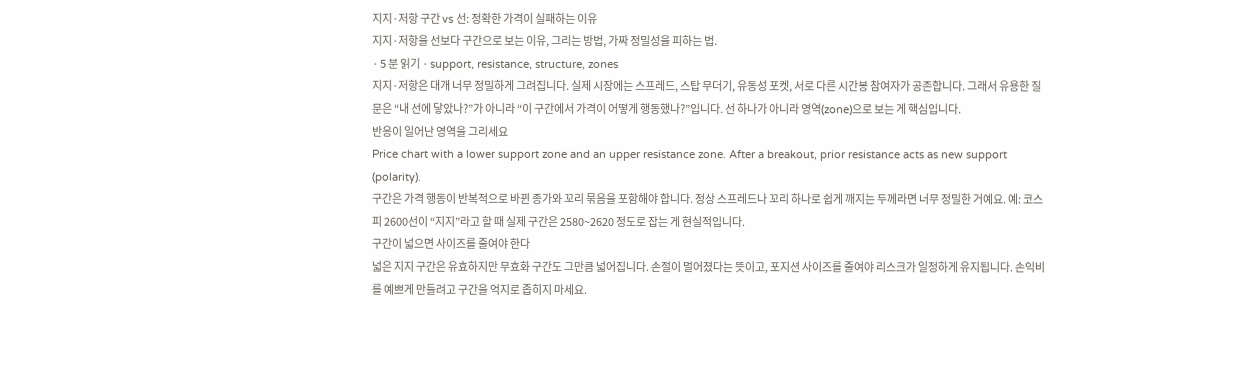지지·저항 구간 vs 선: 정확한 가격이 실패하는 이유
지지·저항을 선보다 구간으로 보는 이유, 그리는 방법, 가짜 정밀성을 피하는 법.
· 5 분 읽기 · support, resistance, structure, zones
지지·저항은 대개 너무 정밀하게 그려집니다. 실제 시장에는 스프레드, 스탑 무더기, 유동성 포켓, 서로 다른 시간봉 참여자가 공존합니다. 그래서 유용한 질문은 “내 선에 닿았나?”가 아니라 “이 구간에서 가격이 어떻게 행동했나?”입니다. 선 하나가 아니라 영역(zone)으로 보는 게 핵심입니다.
반응이 일어난 영역을 그리세요
Price chart with a lower support zone and an upper resistance zone. After a breakout, prior resistance acts as new support (polarity).
구간은 가격 행동이 반복적으로 바뀐 종가와 꼬리 묶음을 포함해야 합니다. 정상 스프레드나 꼬리 하나로 쉽게 깨지는 두께라면 너무 정밀한 거예요. 예: 코스피 2600선이 “지지”라고 할 때 실제 구간은 2580~2620 정도로 잡는 게 현실적입니다.
구간이 넓으면 사이즈를 줄여야 한다
넓은 지지 구간은 유효하지만 무효화 구간도 그만큼 넓어집니다. 손절이 멀어졌다는 뜻이고, 포지션 사이즈를 줄여야 리스크가 일정하게 유지됩니다. 손익비를 예쁘게 만들려고 구간을 억지로 좁히지 마세요.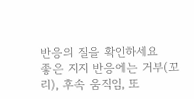반응의 질을 확인하세요
좋은 지지 반응에는 거부(꼬리), 후속 움직임, 또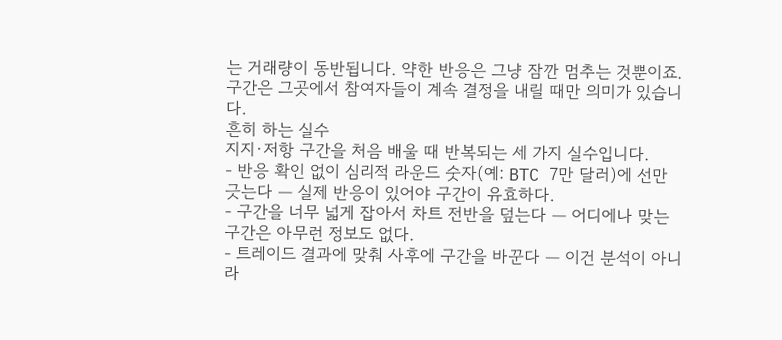는 거래량이 동반됩니다. 약한 반응은 그냥 잠깐 멈추는 것뿐이죠. 구간은 그곳에서 참여자들이 계속 결정을 내릴 때만 의미가 있습니다.
흔히 하는 실수
지지·저항 구간을 처음 배울 때 반복되는 세 가지 실수입니다.
- 반응 확인 없이 심리적 라운드 숫자(예: BTC 7만 달러)에 선만 긋는다 — 실제 반응이 있어야 구간이 유효하다.
- 구간을 너무 넓게 잡아서 차트 전반을 덮는다 — 어디에나 맞는 구간은 아무런 정보도 없다.
- 트레이드 결과에 맞춰 사후에 구간을 바꾼다 — 이건 분석이 아니라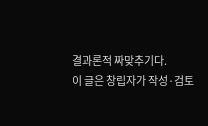결과론적 짜맞추기다.
이 글은 창립자가 작성·검토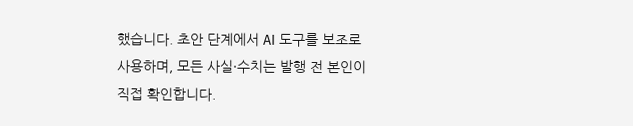했습니다. 초안 단계에서 AI 도구를 보조로 사용하며, 모든 사실·수치는 발행 전 본인이 직접 확인합니다.